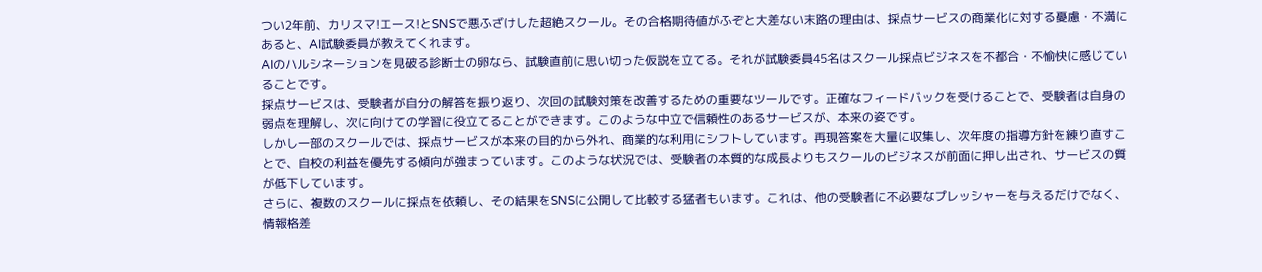つい2年前、カリスマ!エース!とSNSで悪ふざけした超絶スクール。その合格期待値がふぞと大差ない末路の理由は、採点サービスの商業化に対する憂慮・不満にあると、AI試験委員が教えてくれます。
AIのハルシネーションを見破る診断士の卵なら、試験直前に思い切った仮説を立てる。それが試験委員45名はスクール採点ビジネスを不都合・不愉快に感じていることです。
採点サービスは、受験者が自分の解答を振り返り、次回の試験対策を改善するための重要なツールです。正確なフィードバックを受けることで、受験者は自身の弱点を理解し、次に向けての学習に役立てることができます。このような中立で信頼性のあるサービスが、本来の姿です。
しかし一部のスクールでは、採点サービスが本来の目的から外れ、商業的な利用にシフトしています。再現答案を大量に収集し、次年度の指導方針を練り直すことで、自校の利益を優先する傾向が強まっています。このような状況では、受験者の本質的な成長よりもスクールのビジネスが前面に押し出され、サービスの質が低下しています。
さらに、複数のスクールに採点を依頼し、その結果をSNSに公開して比較する猛者もいます。これは、他の受験者に不必要なプレッシャーを与えるだけでなく、情報格差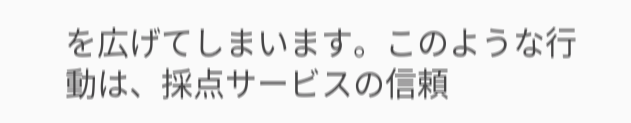を広げてしまいます。このような行動は、採点サービスの信頼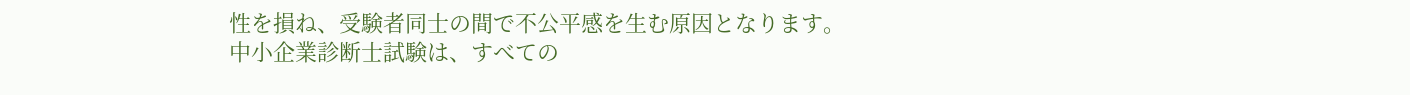性を損ね、受験者同士の間で不公平感を生む原因となります。
中小企業診断士試験は、すべての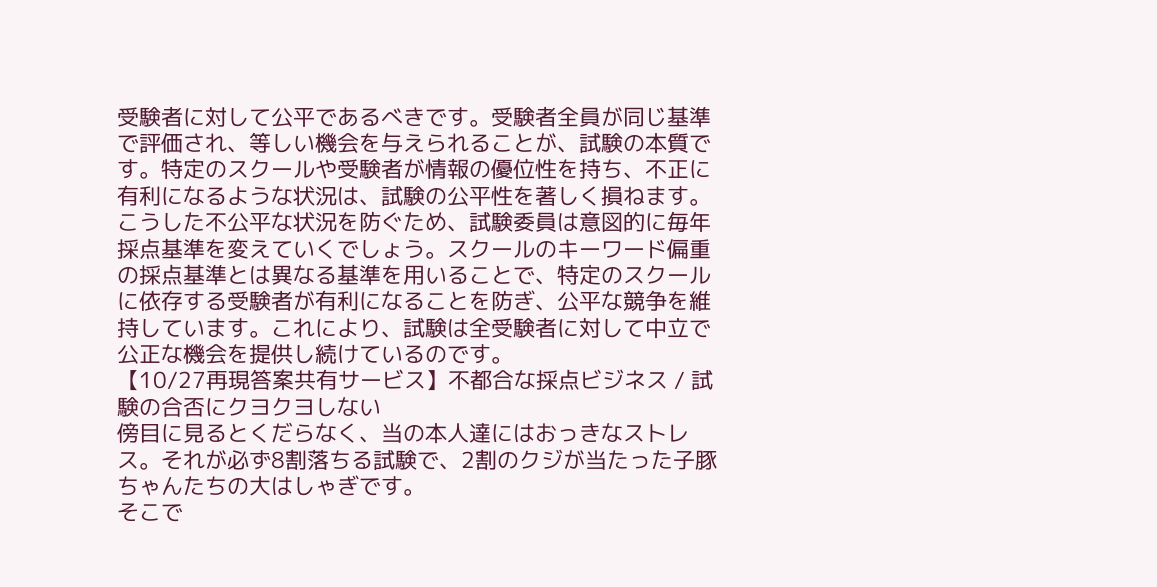受験者に対して公平であるべきです。受験者全員が同じ基準で評価され、等しい機会を与えられることが、試験の本質です。特定のスクールや受験者が情報の優位性を持ち、不正に有利になるような状況は、試験の公平性を著しく損ねます。
こうした不公平な状況を防ぐため、試験委員は意図的に毎年採点基準を変えていくでしょう。スクールのキーワード偏重の採点基準とは異なる基準を用いることで、特定のスクールに依存する受験者が有利になることを防ぎ、公平な競争を維持しています。これにより、試験は全受験者に対して中立で公正な機会を提供し続けているのです。
【10/27再現答案共有サービス】不都合な採点ビジネス / 試験の合否にクヨクヨしない
傍目に見るとくだらなく、当の本人達にはおっきなストレス。それが必ず8割落ちる試験で、2割のクジが当たった子豚ちゃんたちの大はしゃぎです。
そこで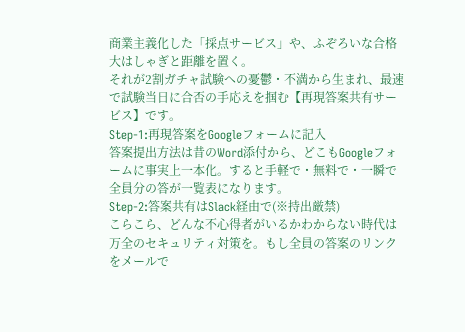商業主義化した「採点サービス」や、ふぞろいな合格大はしゃぎと距離を置く。
それが2割ガチャ試験への憂鬱・不満から生まれ、最速で試験当日に合否の手応えを掴む【再現答案共有サービス】です。
Step-1:再現答案をGoogleフォームに記入
答案提出方法は昔のWord添付から、どこもGoogleフォームに事実上一本化。すると手軽で・無料で・一瞬で全員分の答が一覧表になります。
Step-2:答案共有はSlack経由で(※持出厳禁)
こらこら、どんな不心得者がいるかわからない時代は万全のセキュリティ対策を。もし全員の答案のリンクをメールで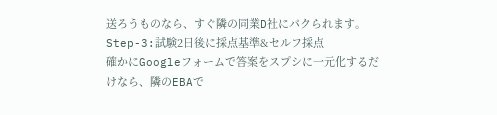送ろうものなら、すぐ隣の同業D社にパクられます。
Step-3:試験2日後に採点基準&セルフ採点
確かにGoogleフォームで答案をスプシに一元化するだけなら、隣のEBAで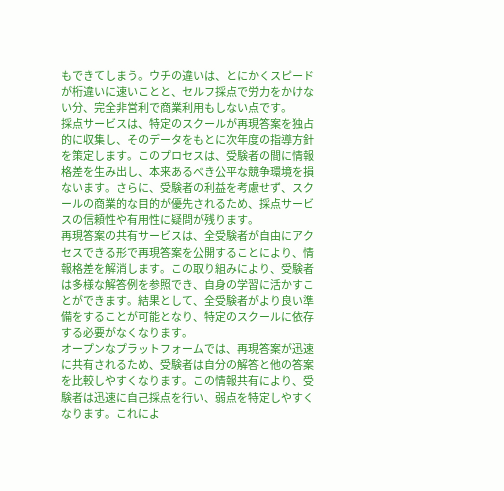もできてしまう。ウチの違いは、とにかくスピードが桁違いに速いことと、セルフ採点で労力をかけない分、完全非営利で商業利用もしない点です。
採点サービスは、特定のスクールが再現答案を独占的に収集し、そのデータをもとに次年度の指導方針を策定します。このプロセスは、受験者の間に情報格差を生み出し、本来あるべき公平な競争環境を損ないます。さらに、受験者の利益を考慮せず、スクールの商業的な目的が優先されるため、採点サービスの信頼性や有用性に疑問が残ります。
再現答案の共有サービスは、全受験者が自由にアクセスできる形で再現答案を公開することにより、情報格差を解消します。この取り組みにより、受験者は多様な解答例を参照でき、自身の学習に活かすことができます。結果として、全受験者がより良い準備をすることが可能となり、特定のスクールに依存する必要がなくなります。
オープンなプラットフォームでは、再現答案が迅速に共有されるため、受験者は自分の解答と他の答案を比較しやすくなります。この情報共有により、受験者は迅速に自己採点を行い、弱点を特定しやすくなります。これによ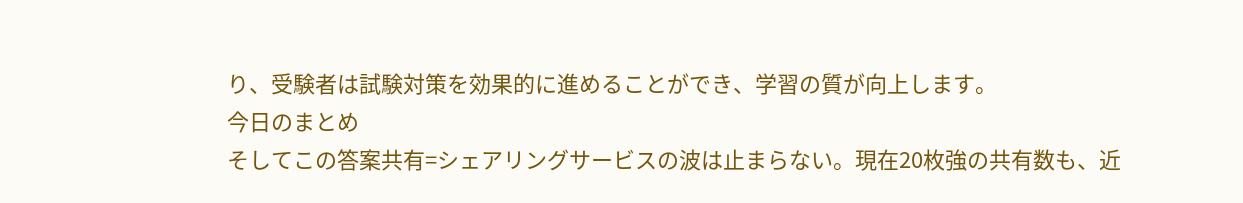り、受験者は試験対策を効果的に進めることができ、学習の質が向上します。
今日のまとめ
そしてこの答案共有=シェアリングサービスの波は止まらない。現在20枚強の共有数も、近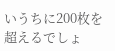いうちに200枚を超えるでしょ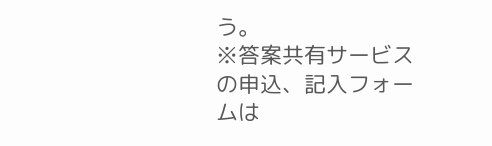う。
※答案共有サービスの申込、記入フォームは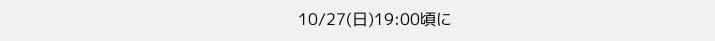10/27(日)19:00頃に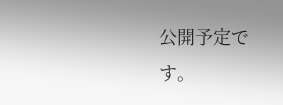公開予定です。